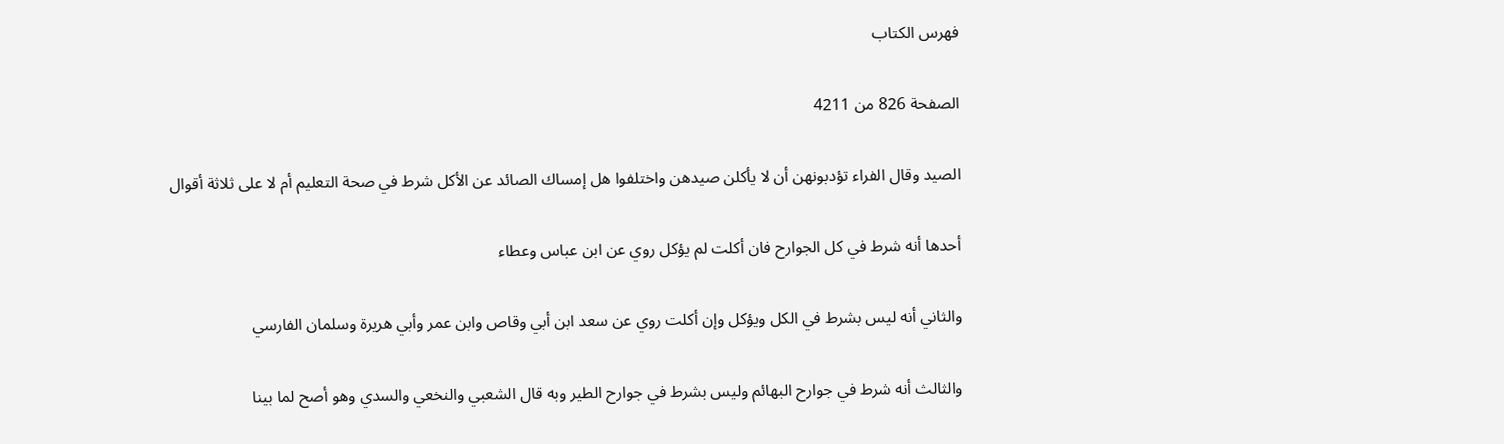فهرس الكتاب

الصفحة 826 من 4211

الصيد وقال الفراء تؤدبونهن أن لا يأكلن صيدهن واختلفوا هل إمساك الصائد عن الأكل شرط في صحة التعليم أم لا على ثلاثة أقوال

أحدها أنه شرط في كل الجوارح فان أكلت لم يؤكل روي عن ابن عباس وعطاء

والثاني أنه ليس بشرط في الكل ويؤكل وإن أكلت روي عن سعد ابن أبي وقاص وابن عمر وأبي هريرة وسلمان الفارسي

والثالث أنه شرط في جوارح البهائم وليس بشرط في جوارح الطير وبه قال الشعبي والنخعي والسدي وهو أصح لما بينا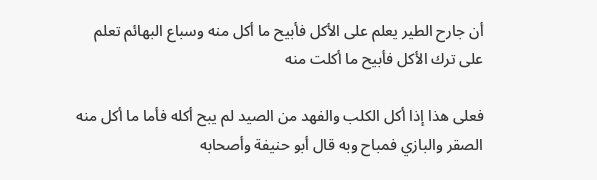أن جارح الطير يعلم على الأكل فأبيح ما أكل منه وسباع البهائم تعلم على ترك الأكل فأبيح ما أكلت منه

فعلى هذا إذا أكل الكلب والفهد من الصيد لم يبح أكله فأما ما أكل منه الصقر والبازي فمباح وبه قال أبو حنيفة وأصحابه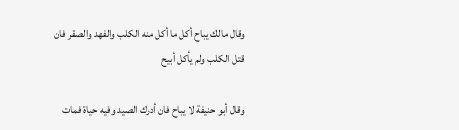وقال مالك يباح أكل ما أكل منه الكلب والفهد والصقر فان قتل الكلب ولم يأكل أبيح

وقال أبو حنيفة لا يباح فان أدرك الصيد وفيه حياة فمات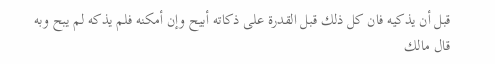قبل أن يذكيه فان كل ذلك قبل القدرة على ذكاته أبيح وإن أمكنه فلم يذكه لم يبح وبه قال مالك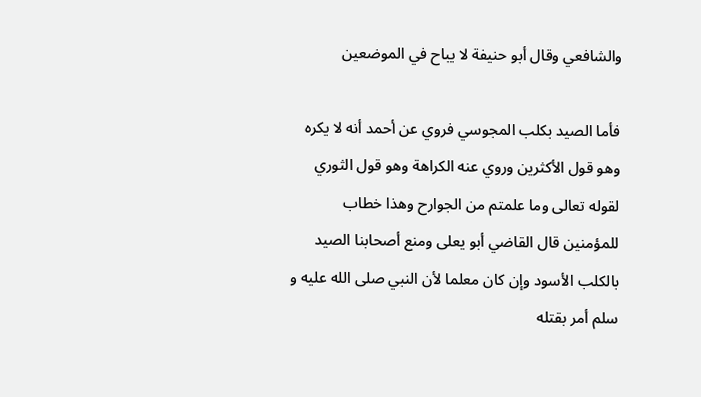والشافعي وقال أبو حنيفة لا يباح في الموضعين

فأما الصيد بكلب المجوسي فروي عن أحمد أنه لا يكره وهو قول الأكثرين وروي عنه الكراهة وهو قول الثوري لقوله تعالى وما علمتم من الجوارح وهذا خطاب للمؤمنين قال القاضي أبو يعلى ومنع أصحابنا الصيد بالكلب الأسود وإن كان معلما لأن النبي صلى الله عليه و سلم أمر بقتله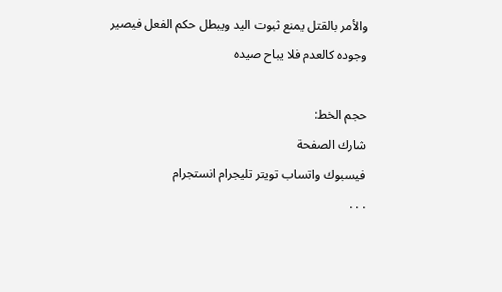والأمر بالقتل يمنع ثبوت اليد ويبطل حكم الفعل فيصير وجوده كالعدم فلا يباح صيده

حجم الخط:
شارك الصفحة
فيسبوك واتساب تويتر تليجرام انستجرام
. . .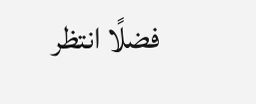فضلًا انتظر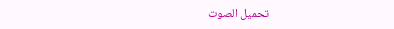تحميل الصوت